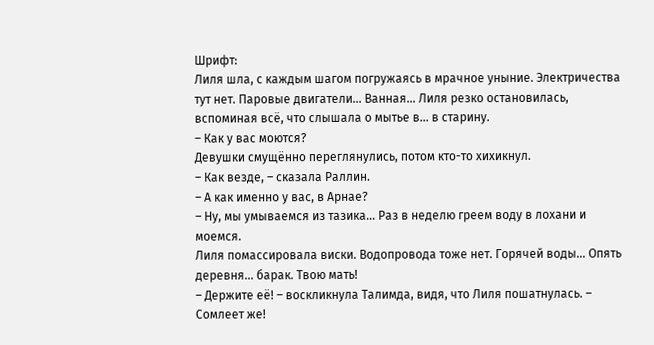Шрифт:
Лиля шла, с каждым шагом погружаясь в мрачное уныние. Электричества тут нет. Паровые двигатели... Ванная... Лиля резко остановилась, вспоминая всё, что слышала о мытье в... в старину.
– Как у вас моются?
Девушки смущённо переглянулись, потом кто-то хихикнул.
– Как везде, – сказала Раллин.
– А как именно у вас, в Арнае?
– Ну, мы умываемся из тазика... Раз в неделю греем воду в лохани и моемся.
Лиля помассировала виски. Водопровода тоже нет. Горячей воды... Опять деревня... барак. Твою мать!
– Держите её! – воскликнула Талимда, видя, что Лиля пошатнулась. – Сомлеет же!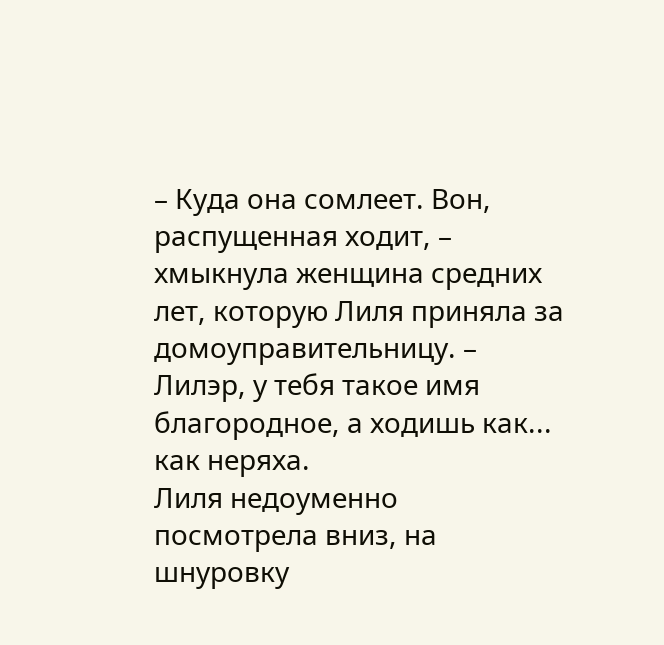– Куда она сомлеет. Вон, распущенная ходит, – хмыкнула женщина средних лет, которую Лиля приняла за домоуправительницу. – Лилэр, у тебя такое имя благородное, а ходишь как... как неряха.
Лиля недоуменно посмотрела вниз, на шнуровку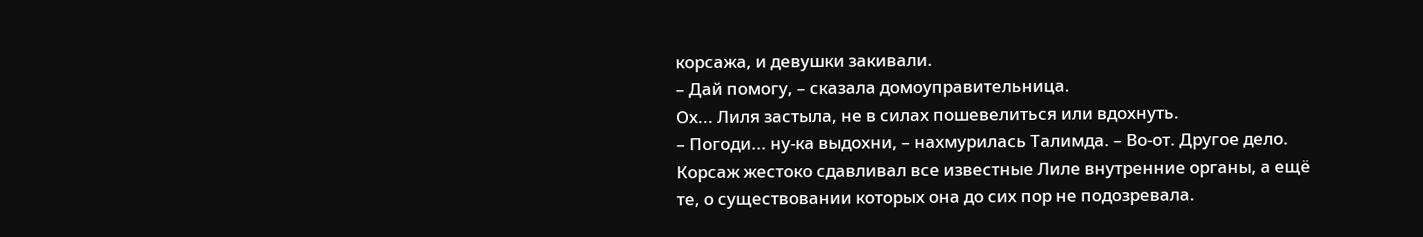корсажа, и девушки закивали.
– Дай помогу, – сказала домоуправительница.
Ох... Лиля застыла, не в силах пошевелиться или вдохнуть.
– Погоди... ну-ка выдохни, – нахмурилась Талимда. – Во-от. Другое дело.
Корсаж жестоко сдавливал все известные Лиле внутренние органы, а ещё те, о существовании которых она до сих пор не подозревала.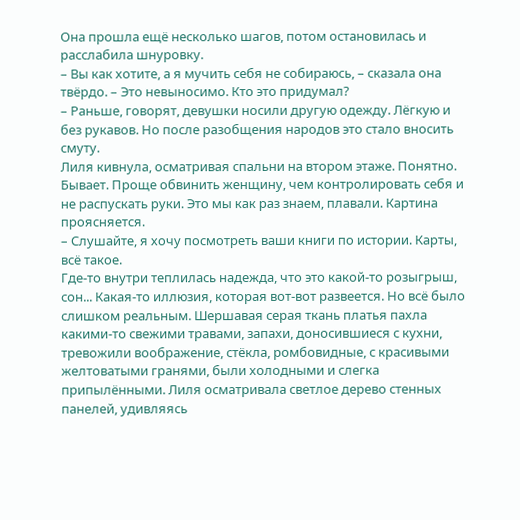Она прошла ещё несколько шагов, потом остановилась и расслабила шнуровку.
– Вы как хотите, а я мучить себя не собираюсь, – сказала она твёрдо. – Это невыносимо. Кто это придумал?
– Раньше, говорят, девушки носили другую одежду. Лёгкую и без рукавов. Но после разобщения народов это стало вносить смуту.
Лиля кивнула, осматривая спальни на втором этаже. Понятно. Бывает. Проще обвинить женщину, чем контролировать себя и не распускать руки. Это мы как раз знаем, плавали. Картина проясняется.
– Слушайте, я хочу посмотреть ваши книги по истории. Карты, всё такое.
Где-то внутри теплилась надежда, что это какой-то розыгрыш, сон... Какая-то иллюзия, которая вот-вот развеется. Но всё было слишком реальным. Шершавая серая ткань платья пахла какими-то свежими травами, запахи, доносившиеся с кухни, тревожили воображение, стёкла, ромбовидные, с красивыми желтоватыми гранями, были холодными и слегка припылёнными. Лиля осматривала светлое дерево стенных панелей, удивляясь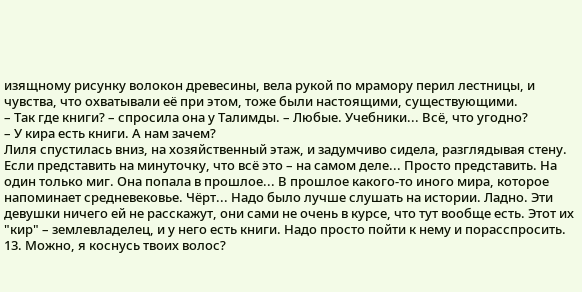изящному рисунку волокон древесины, вела рукой по мрамору перил лестницы, и чувства, что охватывали её при этом, тоже были настоящими, существующими.
– Так где книги? – спросила она у Талимды. – Любые. Учебники... Всё, что угодно?
– У кира есть книги. А нам зачем?
Лиля спустилась вниз, на хозяйственный этаж, и задумчиво сидела, разглядывая стену. Если представить на минуточку, что всё это – на самом деле... Просто представить. На один только миг. Она попала в прошлое... В прошлое какого-то иного мира, которое напоминает средневековье. Чёрт... Надо было лучше слушать на истории. Ладно. Эти девушки ничего ей не расскажут, они сами не очень в курсе, что тут вообще есть. Этот их "кир" – землевладелец, и у него есть книги. Надо просто пойти к нему и порасспросить.
13. Можно, я коснусь твоих волос?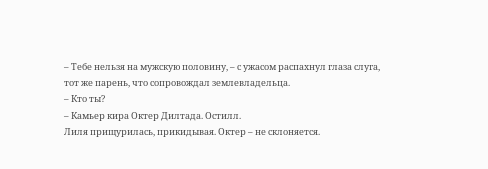– Тебе нельзя на мужскую половину, – с ужасом распахнул глаза слуга, тот же парень, что сопровождал землевладельца.
– Кто ты?
– Камьер кира Октер Дилтада. Остилл.
Лиля прищурилась, прикидывая. Октер – не склоняется.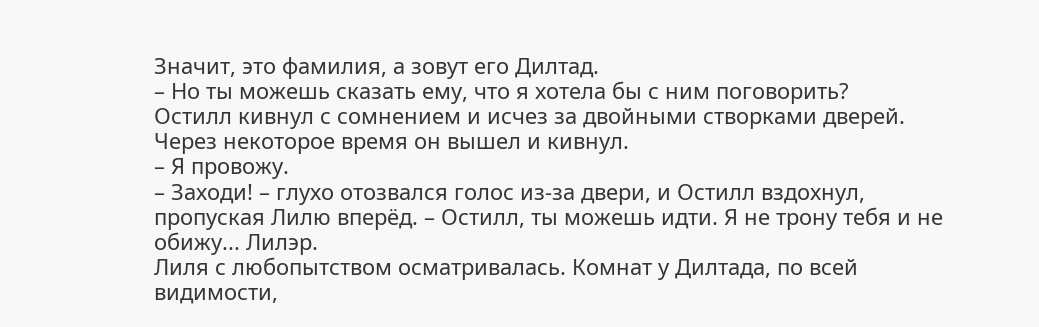Значит, это фамилия, а зовут его Дилтад.
– Но ты можешь сказать ему, что я хотела бы с ним поговорить?
Остилл кивнул с сомнением и исчез за двойными створками дверей. Через некоторое время он вышел и кивнул.
– Я провожу.
– Заходи! – глухо отозвался голос из-за двери, и Остилл вздохнул, пропуская Лилю вперёд. – Остилл, ты можешь идти. Я не трону тебя и не обижу... Лилэр.
Лиля с любопытством осматривалась. Комнат у Дилтада, по всей видимости,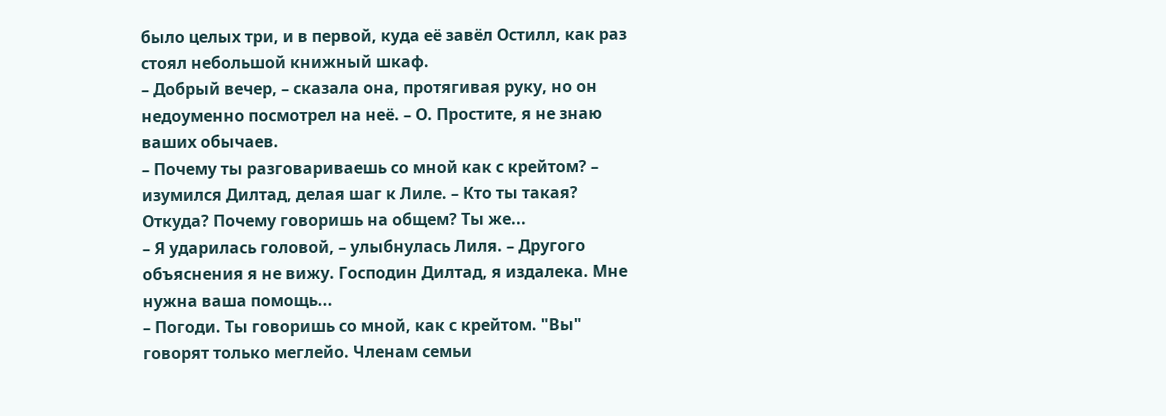было целых три, и в первой, куда её завёл Остилл, как раз стоял небольшой книжный шкаф.
– Добрый вечер, – сказала она, протягивая руку, но он недоуменно посмотрел на неё. – О. Простите, я не знаю ваших обычаев.
– Почему ты разговариваешь со мной как с крейтом? – изумился Дилтад, делая шаг к Лиле. – Кто ты такая? Откуда? Почему говоришь на общем? Ты же...
– Я ударилась головой, – улыбнулась Лиля. – Другого объяснения я не вижу. Господин Дилтад, я издалека. Мне нужна ваша помощь...
– Погоди. Ты говоришь со мной, как с крейтом. "Вы" говорят только меглейо. Членам семьи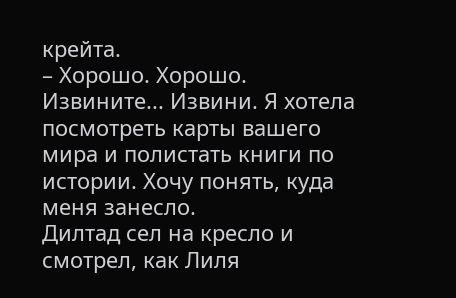крейта.
– Хорошо. Хорошо. Извините... Извини. Я хотела посмотреть карты вашего мира и полистать книги по истории. Хочу понять, куда меня занесло.
Дилтад сел на кресло и смотрел, как Лиля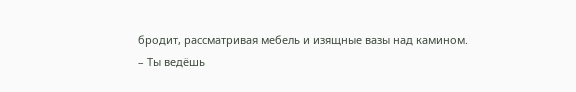бродит, рассматривая мебель и изящные вазы над камином.
– Ты ведёшь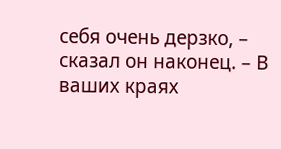себя очень дерзко, – сказал он наконец. – В ваших краях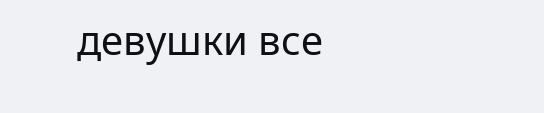девушки все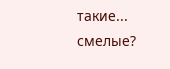такие... смелые?